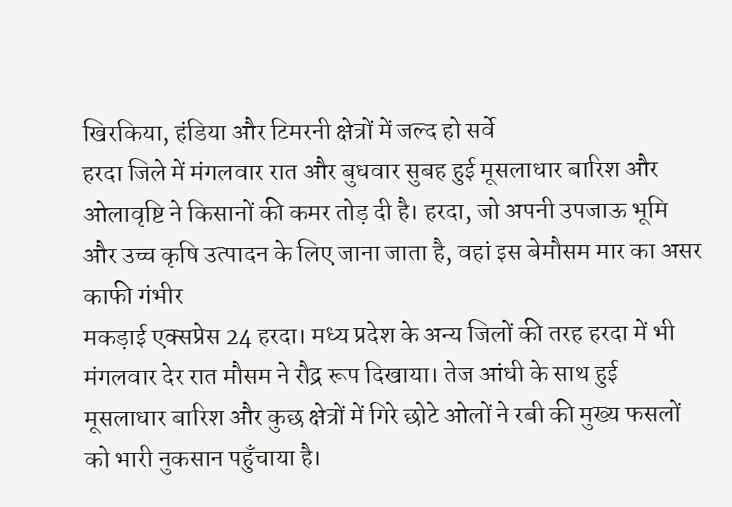खिरकिया, हंडिया और टिमरनी क्षेत्रों में जल्द हो सर्वे
हरदा जिले में मंगलवार रात और बुधवार सुबह हुई मूसलाधार बारिश और ओलावृष्टि ने किसानों की कमर तोड़ दी है। हरदा, जो अपनी उपजाऊ भूमि और उच्च कृषि उत्पादन के लिए जाना जाता है, वहां इस बेमौसम मार का असर काफी गंभीर
मकड़ाई एक्सप्रेस 24 हरदा। मध्य प्रदेश के अन्य जिलों की तरह हरदा में भी मंगलवार देर रात मौसम ने रौद्र रूप दिखाया। तेज आंधी के साथ हुई मूसलाधार बारिश और कुछ क्षेत्रों में गिरे छोटे ओलों ने रबी की मुख्य फसलों को भारी नुकसान पहुँचाया है।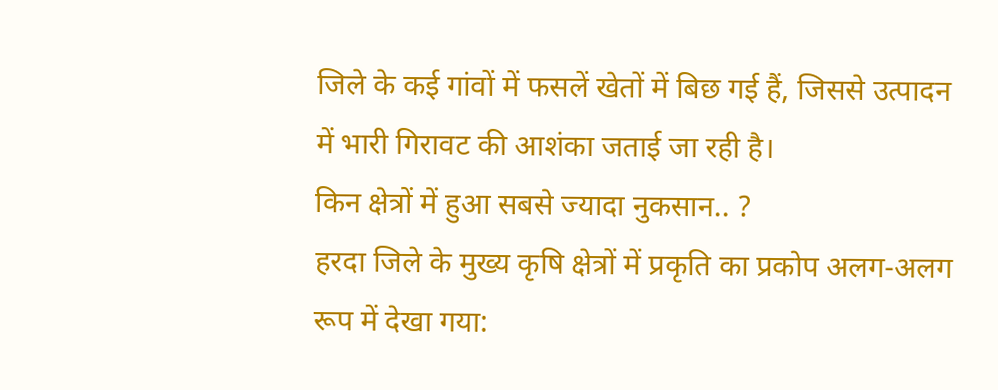जिले के कई गांवों में फसलें खेतों में बिछ गई हैं, जिससे उत्पादन में भारी गिरावट की आशंका जताई जा रही है।
किन क्षेत्रों में हुआ सबसे ज्यादा नुकसान.. ?
हरदा जिले के मुख्य कृषि क्षेत्रों में प्रकृति का प्रकोप अलग-अलग रूप में देखा गया: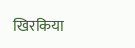खिरकिया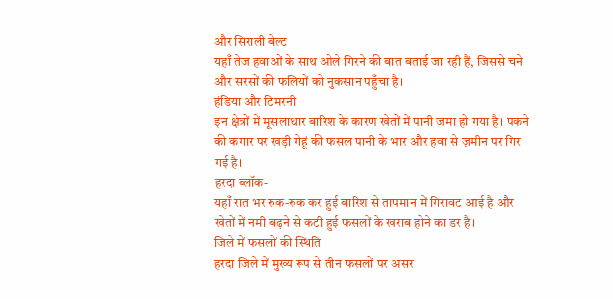और सिराली बेल्ट
यहाँ तेज हवाओं के साथ ओले गिरने की बात बताई जा रही हैं, जिससे चने और सरसों की फलियों को नुकसान पहुँचा है।
हंडिया और टिमरनी
इन क्षेत्रों में मूसलाधार बारिश के कारण खेतों में पानी जमा हो गया है। पकने की कगार पर खड़ी गेहूं की फसल पानी के भार और हवा से ज़मीन पर गिर गई है।
हरदा ब्लॉक-
यहाँ रात भर रुक-रुक कर हुई बारिश से तापमान में गिरावट आई है और खेतों में नमी बढ़ने से कटी हुई फसलों के खराब होने का डर है।
जिले में फसलों की स्थिति
हरदा जिले में मुख्य रूप से तीन फसलों पर असर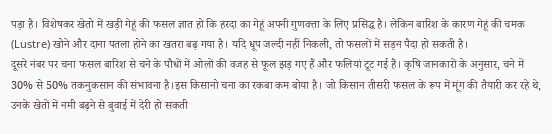पड़ा है। विशेषकर खेतो में खड़ी गेहूं की फसल ज्ञात हो कि हरदा का गेहूं अपनी गुणवत्ता के लिए प्रसिद्ध है। लेकिन बारिश के कारण गेहूं की चमक (Lustre) खोने और दाना पतला होने का खतरा बढ़ गया है। यदि धूप जल्दी नहीं निकली, तो फसलों में सड़न पैदा हो सकती है।
दूसरे नंबर पर चना फसल बारिश से चने के पौधों में ओलों की वजह से फूल झड़ गए हैं और फलियां टूट गई हैं। कृषि जानकारों के अनुसार, चने में 30% से 50% तकनुकसान की संभावना है।इस किसानो चना का रकबा कम बोया है। जो किसान तीसरी फसल के रूप में मूंग की तैयारी कर रहे थे, उनके खेतों में नमी बढ़ने से बुवाई में देरी हो सकती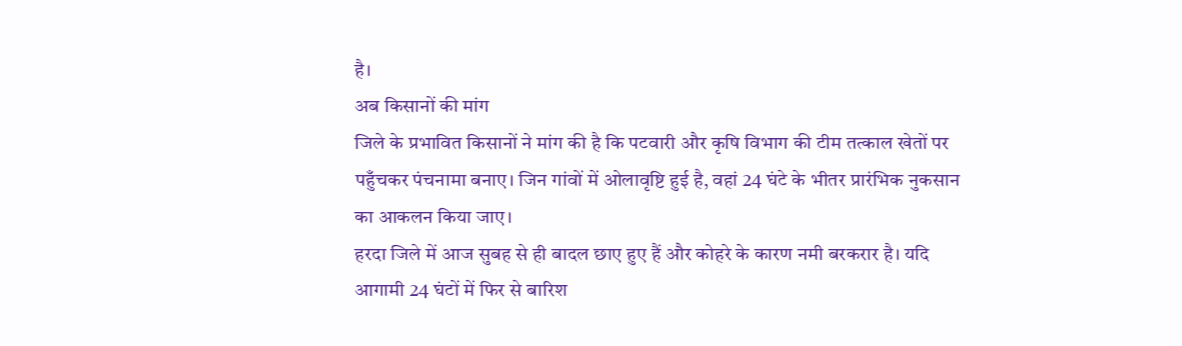है।
अब किसानों की मांग
जिले के प्रभावित किसानों ने मांग की है कि पटवारी और कृषि विभाग की टीम तत्काल खेतों पर पहुँचकर पंचनामा बनाए। जिन गांवों में ओलावृष्टि हुई है, वहां 24 घंटे के भीतर प्रारंभिक नुकसान का आकलन किया जाए।
हरदा जिले में आज सुबह से ही बादल छाए हुए हैं और कोहरे के कारण नमी बरकरार है। यदि आगामी 24 घंटों में फिर से बारिश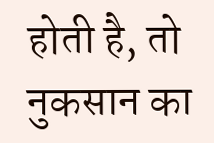होती है, तो नुकसान का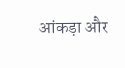आंकड़ा और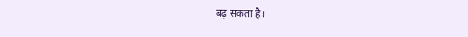बढ़ सकता है।